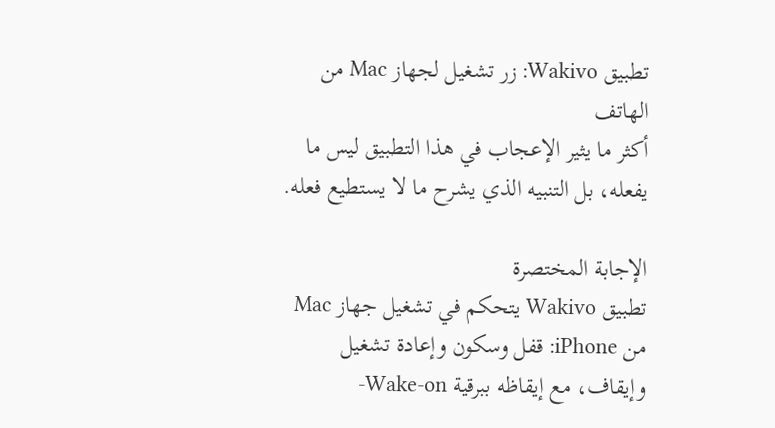تطبيق Wakivo: زر تشغيل لجهاز Mac من الهاتف
أكثر ما يثير الإعجاب في هذا التطبيق ليس ما يفعله، بل التنبيه الذي يشرح ما لا يستطيع فعله.

الإجابة المختصرة
تطبيق Wakivo يتحكم في تشغيل جهاز Mac من iPhone: قفل وسكون وإعادة تشغيل وإيقاف، مع إيقاظه ببرقية Wake-on-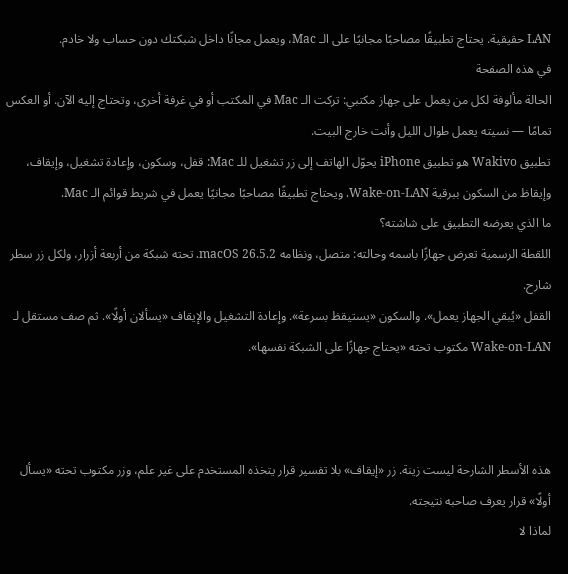LAN حقيقية. يحتاج تطبيقًا مصاحبًا مجانيًا على الـ Mac، ويعمل مجانًا داخل شبكتك دون حساب ولا خادم.
في هذه الصفحة
الحالة مألوفة لكل من يعمل على جهاز مكتبي: تركت الـ Mac في المكتب أو في غرفة أخرى، وتحتاج إليه الآن. أو العكس تمامًا — نسيته يعمل طوال الليل وأنت خارج البيت.
تطبيق Wakivo هو تطبيق iPhone يحوّل الهاتف إلى زر تشغيل للـ Mac: قفل، وسكون، وإعادة تشغيل، وإيقاف، وإيقاظ من السكون ببرقية Wake-on-LAN. ويحتاج تطبيقًا مصاحبًا مجانيًا يعمل في شريط قوائم الـ Mac.
ما الذي يعرضه التطبيق على شاشته؟
اللقطة الرسمية تعرض جهازًا باسمه وحالته: متصل، ونظامه macOS 26.5.2. تحته شبكة من أربعة أزرار، ولكل زر سطر شارح.
القفل «يُبقي الجهاز يعمل». والسكون «يستيقظ بسرعة». وإعادة التشغيل والإيقاف «يسألان أولًا». ثم صف مستقل لـ Wake-on-LAN مكتوب تحته «يحتاج جهازًا على الشبكة نفسها».



هذه الأسطر الشارحة ليست زينة. زر «إيقاف» بلا تفسير قرار يتخذه المستخدم على غير علم، وزر مكتوب تحته «يسأل أولًا» قرار يعرف صاحبه نتيجته.
لماذا لا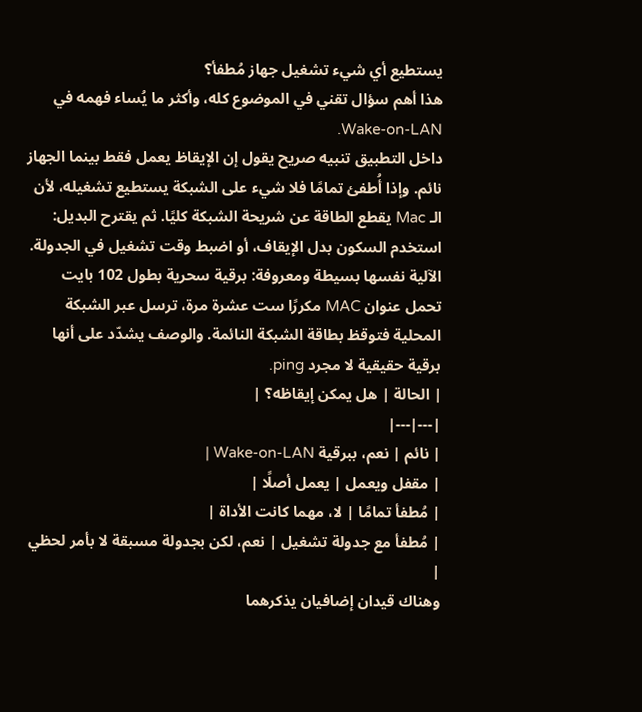يستطيع أي شيء تشغيل جهاز مُطفأ؟
هذا أهم سؤال تقني في الموضوع كله، وأكثر ما يُساء فهمه في Wake-on-LAN.
داخل التطبيق تنبيه صريح يقول إن الإيقاظ يعمل فقط بينما الجهاز نائم. وإذا أُطفئ تمامًا فلا شيء على الشبكة يستطيع تشغيله، لأن الـ Mac يقطع الطاقة عن شريحة الشبكة كليًا. ثم يقترح البديل: استخدم السكون بدل الإيقاف، أو اضبط وقت تشغيل في الجدولة.
الآلية نفسها بسيطة ومعروفة: برقية سحرية بطول 102 بايت تحمل عنوان MAC مكررًا ست عشرة مرة، ترسل عبر الشبكة المحلية فتوقظ بطاقة الشبكة النائمة. والوصف يشدّد على أنها برقية حقيقية لا مجرد ping.
| الحالة | هل يمكن إيقاظه؟ |
|---|---|
| نائم | نعم، ببرقية Wake-on-LAN |
| مقفل ويعمل | يعمل أصلًا |
| مُطفأ تمامًا | لا، مهما كانت الأداة |
| مُطفأ مع جدولة تشغيل | نعم، لكن بجدولة مسبقة لا بأمر لحظي |
وهناك قيدان إضافيان يذكرهما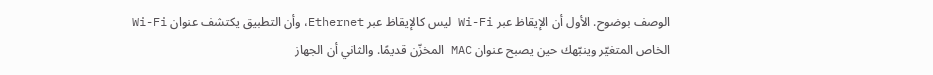الوصف بوضوح. الأول أن الإيقاظ عبر Wi-Fi ليس كالإيقاظ عبر Ethernet، وأن التطبيق يكتشف عنوان Wi-Fi الخاص المتغيّر وينبّهك حين يصبح عنوان MAC المخزّن قديمًا. والثاني أن الجهاز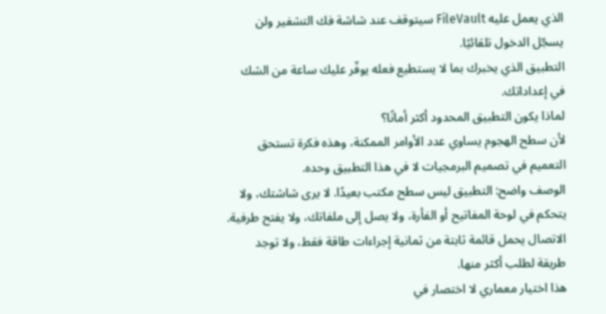الذي يعمل عليه FileVault سيتوقف عند شاشة فك التشفير ولن يسجّل الدخول تلقائيًا.
التطبيق الذي يخبرك بما لا يستطيع فعله يوفّر عليك ساعة من الشك في إعداداتك.
لماذا يكون التطبيق المحدود أكثر أمانًا؟
لأن سطح الهجوم يساوي عدد الأوامر الممكنة، وهذه فكرة تستحق التعميم في تصميم البرمجيات لا في هذا التطبيق وحده.
الوصف واضح: التطبيق ليس سطح مكتب بعيدًا. لا يرى شاشتك، ولا يتحكم في لوحة المفاتيح أو الفأرة، ولا يصل إلى ملفاتك، ولا يفتح طرفية. الاتصال يحمل قائمة ثابتة من ثمانية إجراءات طاقة فقط، ولا توجد طريقة لطلب أكثر منها.
هذا اختيار معماري لا اختصار في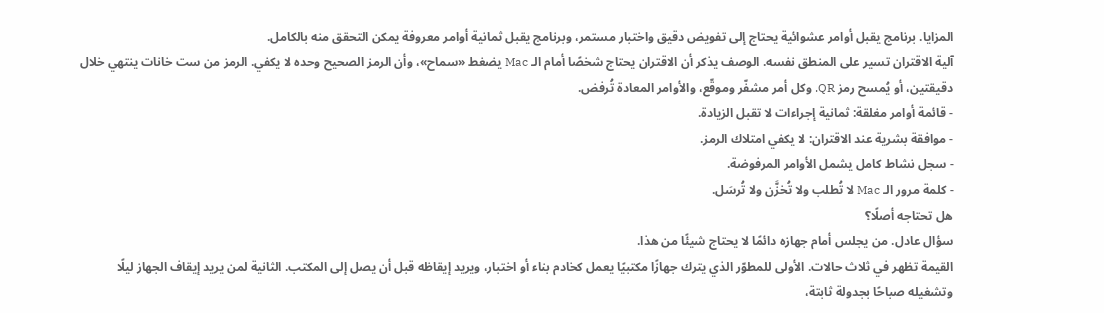المزايا. برنامج يقبل أوامر عشوائية يحتاج إلى تفويض دقيق واختبار مستمر، وبرنامج يقبل ثمانية أوامر معروفة يمكن التحقق منه بالكامل.
آلية الاقتران تسير على المنطق نفسه. الوصف يذكر أن الاقتران يحتاج شخصًا أمام الـ Mac يضغط «سماح»، وأن الرمز الصحيح وحده لا يكفي. الرمز من ست خانات ينتهي خلال دقيقتين، أو يُمسح رمز QR. وكل أمر مشفّر وموقّع، والأوامر المعادة تُرفض.
- قائمة أوامر مغلقة: ثمانية إجراءات لا تقبل الزيادة.
- موافقة بشرية عند الاقتران: لا يكفي امتلاك الرمز.
- سجل نشاط كامل يشمل الأوامر المرفوضة.
- كلمة مرور الـ Mac لا تُطلب ولا تُخزَّن ولا تُرسَل.
هل تحتاجه أصلًا؟
سؤال عادل. من يجلس أمام جهازه دائمًا لا يحتاج شيئًا من هذا.
القيمة تظهر في ثلاث حالات. الأولى للمطوّر الذي يترك جهازًا مكتبيًا يعمل كخادم بناء أو اختبار، ويريد إيقاظه قبل أن يصل إلى المكتب. الثانية لمن يريد إيقاف الجهاز ليلًا وتشغيله صباحًا بجدولة ثابتة،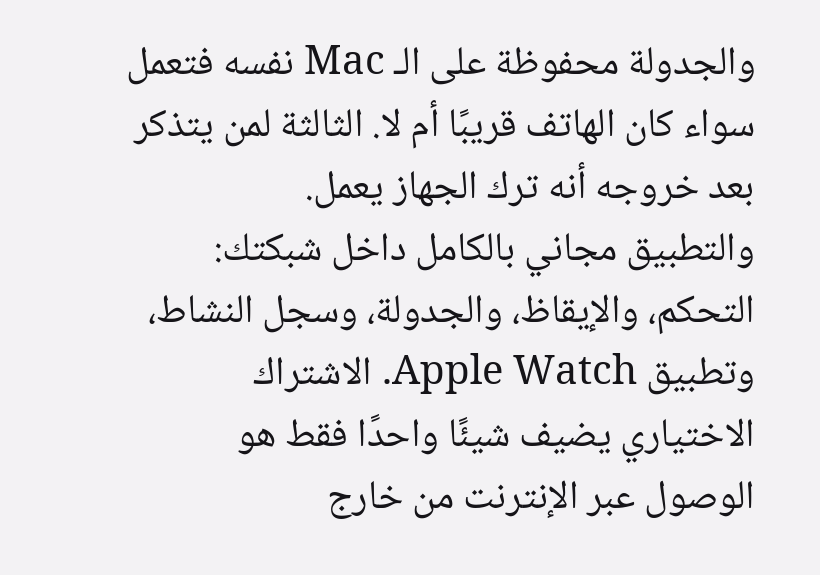والجدولة محفوظة على الـ Mac نفسه فتعمل سواء كان الهاتف قريبًا أم لا. الثالثة لمن يتذكر بعد خروجه أنه ترك الجهاز يعمل.
والتطبيق مجاني بالكامل داخل شبكتك: التحكم، والإيقاظ، والجدولة، وسجل النشاط، وتطبيق Apple Watch. الاشتراك الاختياري يضيف شيئًا واحدًا فقط هو الوصول عبر الإنترنت من خارج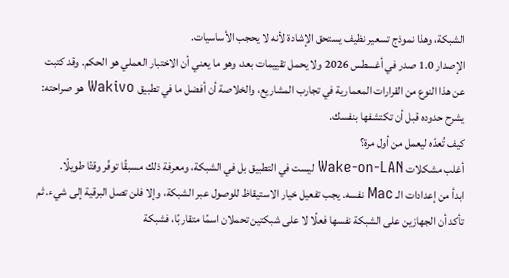الشبكة، وهذا نموذج تسعير نظيف يستحق الإشادة لأنه لا يحجب الأساسيات.
الإصدار 1.0 صدر في أغسطس 2026 ولا يحمل تقييمات بعد، وهو ما يعني أن الاختبار العملي هو الحكم. وقد كتبت عن هذا النوع من القرارات المعمارية في تجارب المشاريع، والخلاصة أن أفضل ما في تطبيق Wakivo هو صراحته: يشرح حدوده قبل أن تكتشفها بنفسك.
كيف تُعدّه ليعمل من أول مرة؟
أغلب مشكلات Wake-on-LAN ليست في التطبيق بل في الشبكة، ومعرفة ذلك مسبقًا توفّر وقتًا طويلًا.
ابدأ من إعدادات الـ Mac نفسه. يجب تفعيل خيار الاستيقاظ للوصول عبر الشبكة، وإلا فلن تصل البرقية إلى شيء. ثم تأكد أن الجهازين على الشبكة نفسها فعلًا لا على شبكتين تحملان اسمًا متقاربًا، فشبكة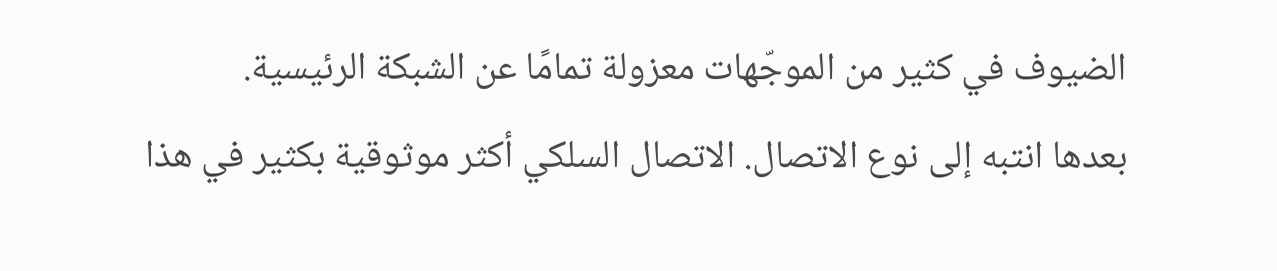الضيوف في كثير من الموجّهات معزولة تمامًا عن الشبكة الرئيسية.
بعدها انتبه إلى نوع الاتصال. الاتصال السلكي أكثر موثوقية بكثير في هذا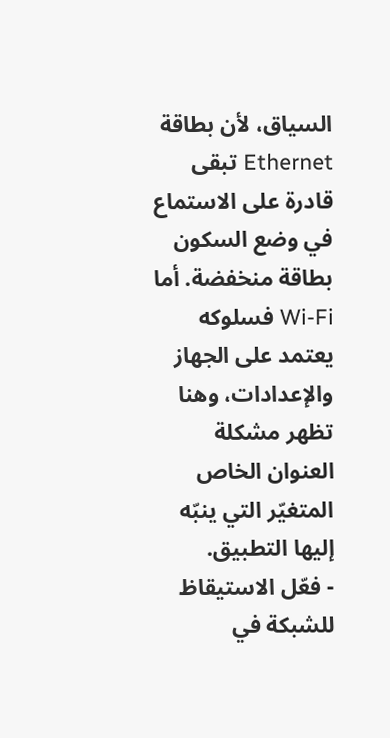السياق، لأن بطاقة Ethernet تبقى قادرة على الاستماع في وضع السكون بطاقة منخفضة. أما Wi-Fi فسلوكه يعتمد على الجهاز والإعدادات، وهنا تظهر مشكلة العنوان الخاص المتغيّر التي ينبّه إليها التطبيق.
- فعّل الاستيقاظ للشبكة في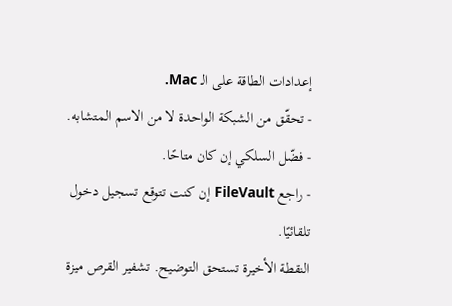إعدادات الطاقة على الـ Mac.
- تحقّق من الشبكة الواحدة لا من الاسم المتشابه.
- فضّل السلكي إن كان متاحًا.
- راجع FileVault إن كنت تتوقع تسجيل دخول تلقائيًا.
النقطة الأخيرة تستحق التوضيح. تشفير القرص ميزة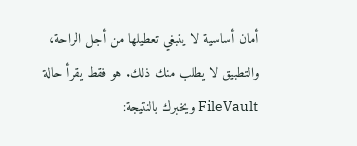أمان أساسية لا ينبغي تعطيلها من أجل الراحة، والتطبيق لا يطلب منك ذلك. هو فقط يقرأ حالة FileVault ويخبرك بالنتيجة: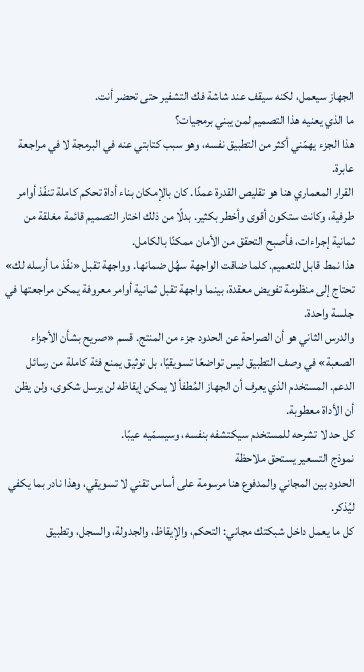الجهاز سيعمل، لكنه سيقف عند شاشة فك التشفير حتى تحضر أنت.
ما الذي يعنيه هذا التصميم لمن يبني برمجيات؟
هذا الجزء يهمّني أكثر من التطبيق نفسه، وهو سبب كتابتي عنه في البرمجة لا في مراجعة عابرة.
القرار المعماري هنا هو تقليص القدرة عمدًا. كان بالإمكان بناء أداة تحكم كاملة تنفّذ أوامر طرفية، وكانت ستكون أقوى وأخطر بكثير. بدلًا من ذلك اختار التصميم قائمة مغلقة من ثمانية إجراءات، فأصبح التحقق من الأمان ممكنًا بالكامل.
هذا نمط قابل للتعميم. كلما ضاقت الواجهة سهُل ضمانها. وواجهة تقبل «نفّذ ما أرسله لك» تحتاج إلى منظومة تفويض معقدة، بينما واجهة تقبل ثمانية أوامر معروفة يمكن مراجعتها في جلسة واحدة.
والدرس الثاني هو أن الصراحة عن الحدود جزء من المنتج. قسم «صريح بشأن الأجزاء الصعبة» في وصف التطبيق ليس تواضعًا تسويقيًا، بل توثيق يمنع فئة كاملة من رسائل الدعم. المستخدم الذي يعرف أن الجهاز المُطفأ لا يمكن إيقاظه لن يرسل شكوى، ولن يظن أن الأداة معطوبة.
كل حد لا تشرحه للمستخدم سيكتشفه بنفسه، وسيسمّيه عيبًا.
نموذج التسعير يستحق ملاحظة
الحدود بين المجاني والمدفوع هنا مرسومة على أساس تقني لا تسويقي، وهذا نادر بما يكفي ليُذكر.
كل ما يعمل داخل شبكتك مجاني: التحكم، والإيقاظ، والجدولة، والسجل، وتطبيق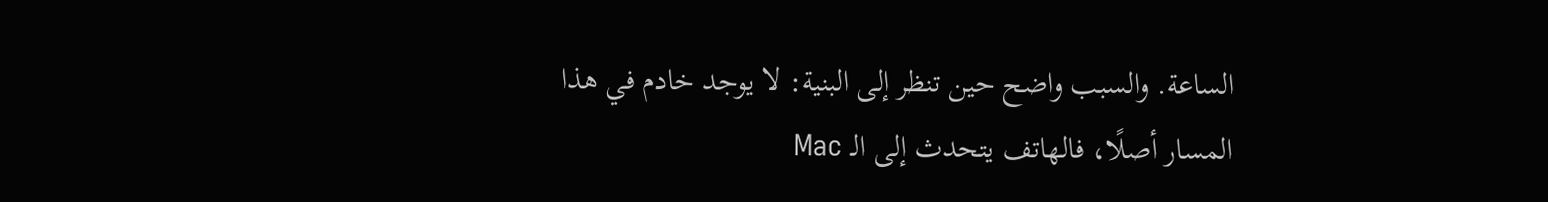الساعة. والسبب واضح حين تنظر إلى البنية: لا يوجد خادم في هذا المسار أصلًا، فالهاتف يتحدث إلى الـ Mac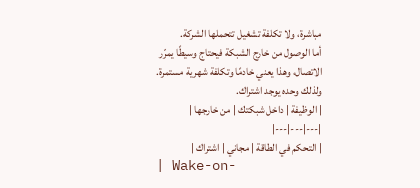مباشرة، ولا تكلفة تشغيل تتحملها الشركة.
أما الوصول من خارج الشبكة فيحتاج وسيطًا يمرّر الاتصال، وهذا يعني خادمًا وتكلفة شهرية مستمرة. ولذلك وحده يوجد اشتراك.
| الوظيفة | داخل شبكتك | من خارجها |
|---|---|---|
| التحكم في الطاقة | مجاني | اشتراك |
| Wake-on-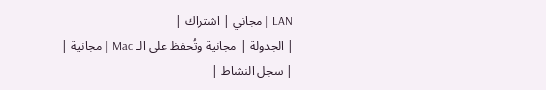LAN | مجاني | اشتراك |
| الجدولة | مجانية وتُحفظ على الـ Mac | مجانية |
| سجل النشاط |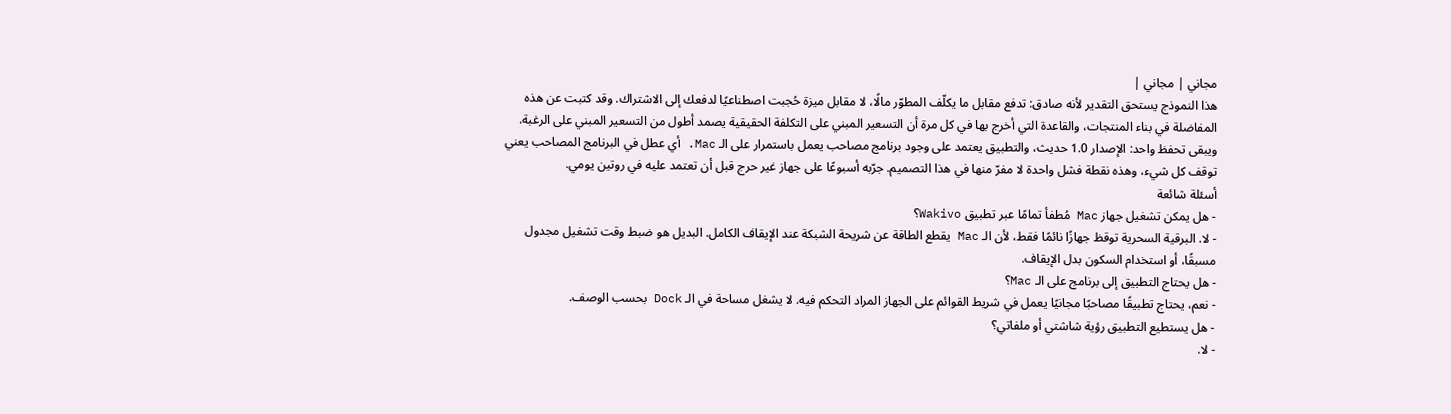مجاني | مجاني |
هذا النموذج يستحق التقدير لأنه صادق: تدفع مقابل ما يكلّف المطوّر مالًا، لا مقابل ميزة حُجبت اصطناعيًا لدفعك إلى الاشتراك. وقد كتبت عن هذه المفاضلة في بناء المنتجات، والقاعدة التي أخرج بها في كل مرة أن التسعير المبني على التكلفة الحقيقية يصمد أطول من التسعير المبني على الرغبة.
ويبقى تحفظ واحد: الإصدار 1.0 حديث، والتطبيق يعتمد على وجود برنامج مصاحب يعمل باستمرار على الـ Mac. أي عطل في البرنامج المصاحب يعني توقف كل شيء، وهذه نقطة فشل واحدة لا مفرّ منها في هذا التصميم. جرّبه أسبوعًا على جهاز غير حرج قبل أن تعتمد عليه في روتين يومي.
أسئلة شائعة
- هل يمكن تشغيل جهاز Mac مُطفأ تمامًا عبر تطبيق Wakivo؟
- لا. البرقية السحرية توقظ جهازًا نائمًا فقط، لأن الـ Mac يقطع الطاقة عن شريحة الشبكة عند الإيقاف الكامل. البديل هو ضبط وقت تشغيل مجدول مسبقًا، أو استخدام السكون بدل الإيقاف.
- هل يحتاج التطبيق إلى برنامج على الـ Mac؟
- نعم، يحتاج تطبيقًا مصاحبًا مجانيًا يعمل في شريط القوائم على الجهاز المراد التحكم فيه. لا يشغل مساحة في الـ Dock بحسب الوصف.
- هل يستطيع التطبيق رؤية شاشتي أو ملفاتي؟
- لا.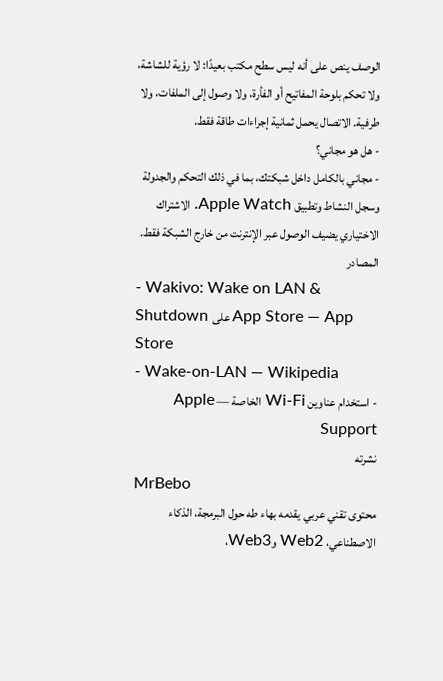الوصف ينص على أنه ليس سطح مكتب بعيدًا: لا رؤية للشاشة، ولا تحكم بلوحة المفاتيح أو الفأرة، ولا وصول إلى الملفات، ولا طرفية. الاتصال يحمل ثمانية إجراءات طاقة فقط.
- هل هو مجاني؟
- مجاني بالكامل داخل شبكتك، بما في ذلك التحكم والجدولة وسجل النشاط وتطبيق Apple Watch. الاشتراك الاختياري يضيف الوصول عبر الإنترنت من خارج الشبكة فقط.
المصادر
- Wakivo: Wake on LAN & Shutdown على App Store — App Store
- Wake-on-LAN — Wikipedia
- استخدام عناوين Wi-Fi الخاصة — Apple Support
نشرته
MrBebo
محتوى تقني عربي يقدمه بهاء طه حول البرمجة، الذكاء الاصطناعي، Web2 وWeb3،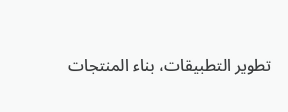تطوير التطبيقات، بناء المنتجات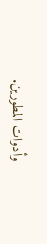وأدوات المطورين.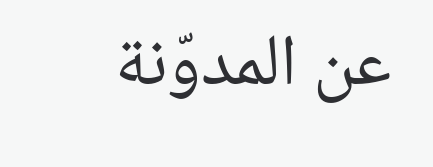عن المدوّنة